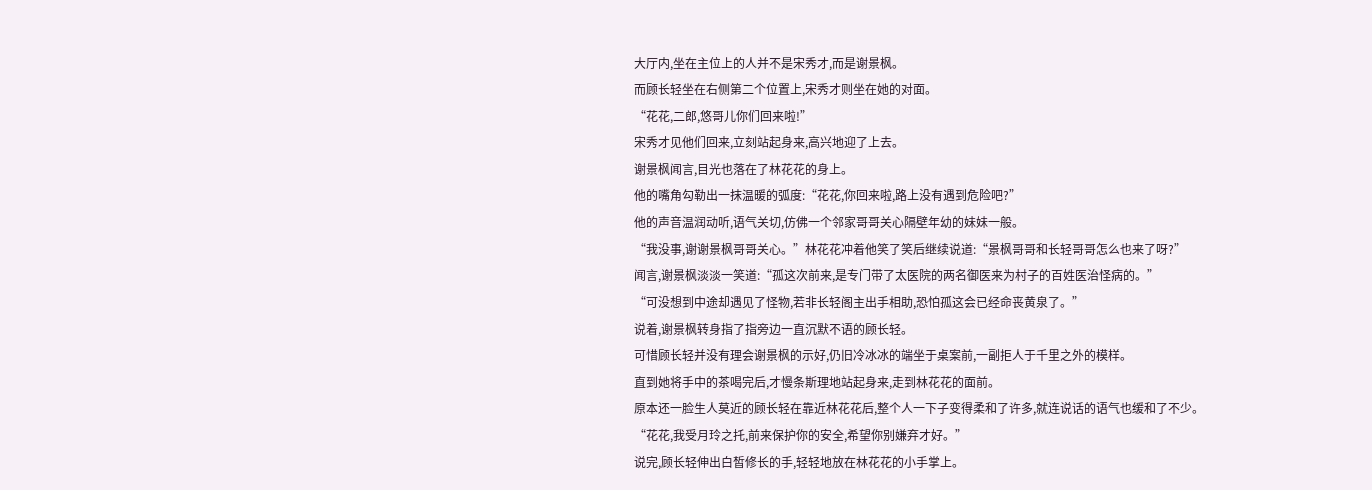大厅内,坐在主位上的人并不是宋秀才,而是谢景枫。
而顾长轻坐在右侧第二个位置上,宋秀才则坐在她的对面。
“花花,二郎,悠哥儿你们回来啦!”
宋秀才见他们回来,立刻站起身来,高兴地迎了上去。
谢景枫闻言,目光也落在了林花花的身上。
他的嘴角勾勒出一抹温暖的弧度:“花花,你回来啦,路上没有遇到危险吧?”
他的声音温润动听,语气关切,仿佛一个邻家哥哥关心隔壁年幼的妹妹一般。
“我没事,谢谢景枫哥哥关心。”林花花冲着他笑了笑后继续说道:“景枫哥哥和长轻哥哥怎么也来了呀?”
闻言,谢景枫淡淡一笑道:“孤这次前来,是专门带了太医院的两名御医来为村子的百姓医治怪病的。”
“可没想到中途却遇见了怪物,若非长轻阁主出手相助,恐怕孤这会已经命丧黄泉了。”
说着,谢景枫转身指了指旁边一直沉默不语的顾长轻。
可惜顾长轻并没有理会谢景枫的示好,仍旧冷冰冰的端坐于桌案前,一副拒人于千里之外的模样。
直到她将手中的茶喝完后,才慢条斯理地站起身来,走到林花花的面前。
原本还一脸生人莫近的顾长轻在靠近林花花后,整个人一下子变得柔和了许多,就连说话的语气也缓和了不少。
“花花,我受月玲之托,前来保护你的安全,希望你别嫌弃才好。”
说完,顾长轻伸出白皙修长的手,轻轻地放在林花花的小手掌上。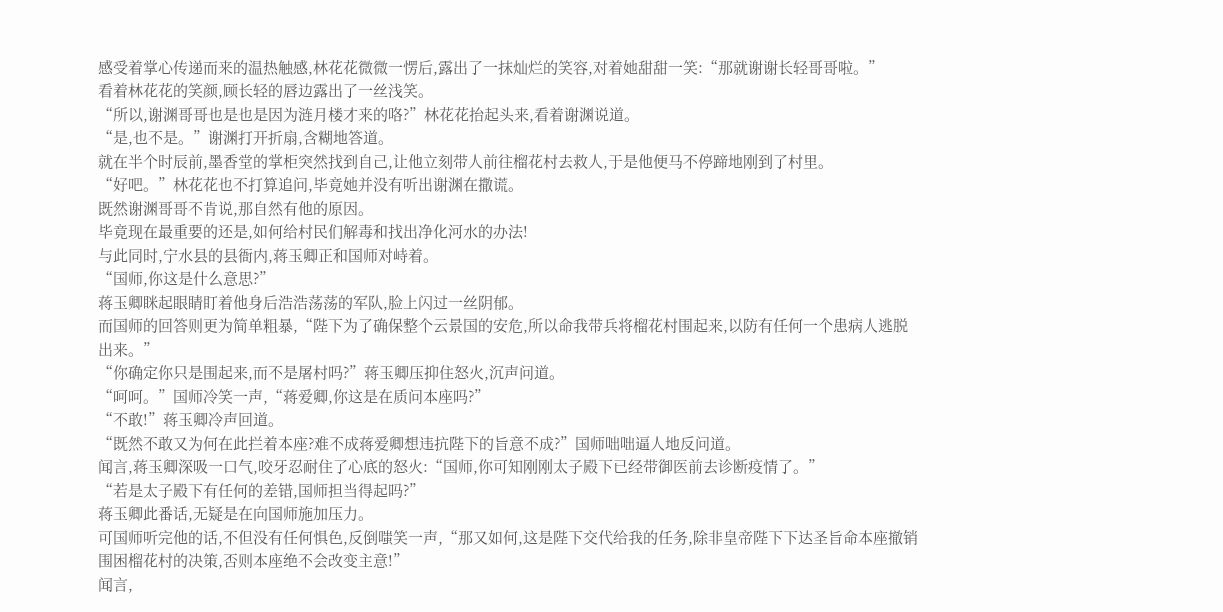感受着掌心传递而来的温热触感,林花花微微一愣后,露出了一抹灿烂的笑容,对着她甜甜一笑:“那就谢谢长轻哥哥啦。”
看着林花花的笑颜,顾长轻的唇边露出了一丝浅笑。
“所以,谢渊哥哥也是也是因为涟月楼才来的咯?”林花花抬起头来,看着谢渊说道。
“是,也不是。”谢渊打开折扇,含糊地答道。
就在半个时辰前,墨香堂的掌柜突然找到自己,让他立刻带人前往榴花村去救人,于是他便马不停蹄地刚到了村里。
“好吧。”林花花也不打算追问,毕竟她并没有听出谢渊在撒谎。
既然谢渊哥哥不肯说,那自然有他的原因。
毕竟现在最重要的还是,如何给村民们解毒和找出净化河水的办法!
与此同时,宁水县的县衙内,蒋玉卿正和国师对峙着。
“国师,你这是什么意思?”
蒋玉卿眯起眼睛盯着他身后浩浩荡荡的军队,脸上闪过一丝阴郁。
而国师的回答则更为简单粗暴,“陛下为了确保整个云景国的安危,所以命我带兵将榴花村围起来,以防有任何一个患病人逃脱出来。”
“你确定你只是围起来,而不是屠村吗?”蒋玉卿压抑住怒火,沉声问道。
“呵呵。”国师冷笑一声,“蒋爱卿,你这是在质问本座吗?”
“不敢!”蒋玉卿冷声回道。
“既然不敢又为何在此拦着本座?难不成蒋爱卿想违抗陛下的旨意不成?”国师咄咄逼人地反问道。
闻言,蒋玉卿深吸一口气,咬牙忍耐住了心底的怒火:“国师,你可知刚刚太子殿下已经带御医前去诊断疫情了。”
“若是太子殿下有任何的差错,国师担当得起吗?”
蒋玉卿此番话,无疑是在向国师施加压力。
可国师听完他的话,不但没有任何惧色,反倒嗤笑一声,“那又如何,这是陛下交代给我的任务,除非皇帝陛下下达圣旨命本座撤销围困榴花村的决策,否则本座绝不会改变主意!”
闻言,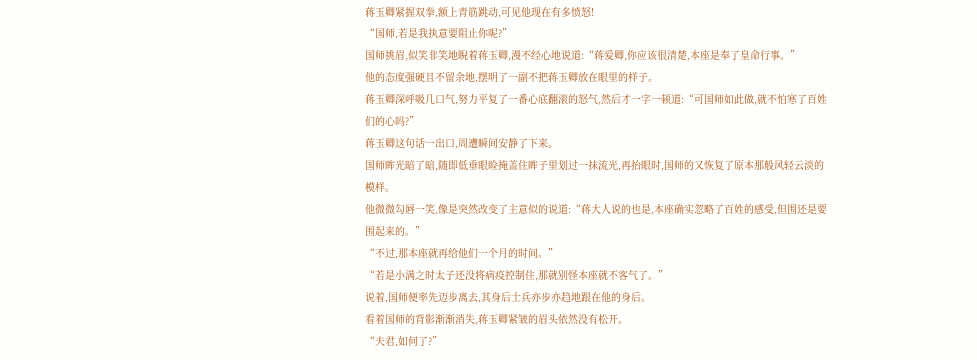蒋玉卿紧握双拳,额上青筋跳动,可见他现在有多愤怒!
“国师,若是我执意要阻止你呢?”
国师挑眉,似笑非笑地睨着蒋玉卿,漫不经心地说道:“蒋爱卿,你应该很清楚,本座是奉了皇命行事。”
他的态度强硬且不留余地,摆明了一副不把蒋玉卿放在眼里的样子。
蒋玉卿深呼吸几口气,努力平复了一番心底翻滚的怒气,然后才一字一顿道:“可国师如此做,就不怕寒了百姓们的心吗?”
蒋玉卿这句话一出口,周遭瞬间安静了下来。
国师眸光暗了暗,随即低垂眼睑掩盖住眸子里划过一抹流光,再抬眼时,国师的又恢复了原本那般风轻云淡的模样。
他微微勾唇一笑,像是突然改变了主意似的说道:“蒋大人说的也是,本座确实忽略了百姓的感受,但围还是要围起来的。”
“不过,那本座就再给他们一个月的时间。”
“若是小满之时太子还没将病疫控制住,那就别怪本座就不客气了。”
说着,国师便率先迈步离去,其身后士兵亦步亦趋地跟在他的身后。
看着国师的背影渐渐消失,蒋玉卿紧皱的眉头依然没有松开。
“夫君,如何了?”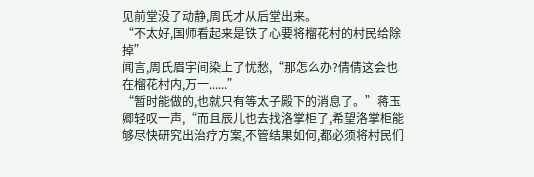见前堂没了动静,周氏才从后堂出来。
“不太好,国师看起来是铁了心要将榴花村的村民给除掉”
闻言,周氏眉宇间染上了忧愁,“那怎么办?倩倩这会也在榴花村内,万一......”
“暂时能做的,也就只有等太子殿下的消息了。”蒋玉卿轻叹一声,“而且辰儿也去找洛掌柜了,希望洛掌柜能够尽快研究出治疗方案,不管结果如何,都必须将村民们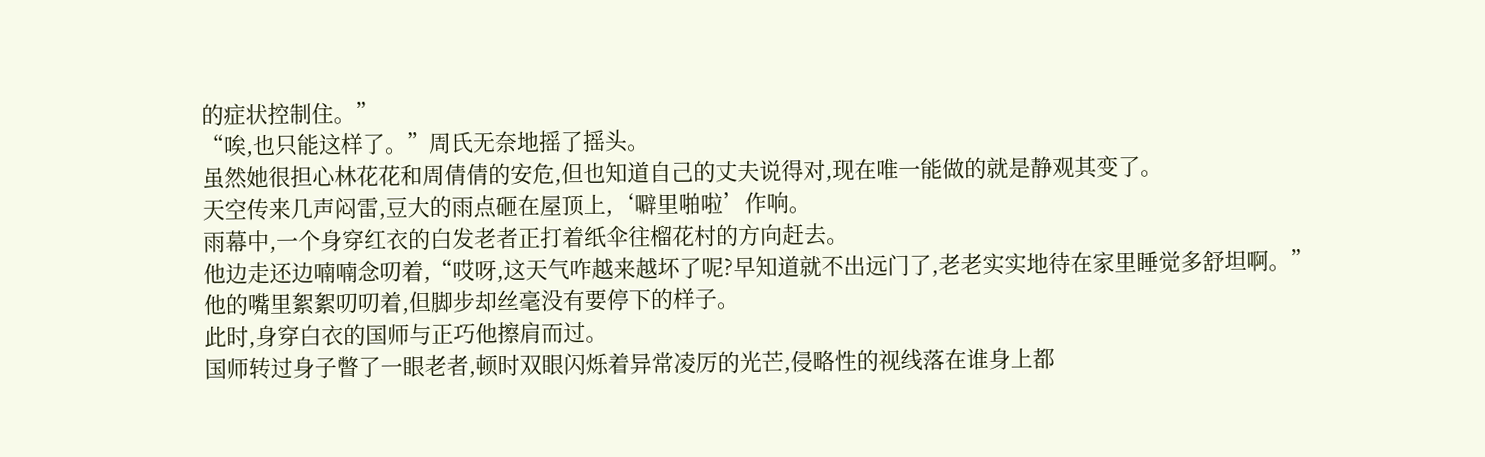的症状控制住。”
“唉,也只能这样了。”周氏无奈地摇了摇头。
虽然她很担心林花花和周倩倩的安危,但也知道自己的丈夫说得对,现在唯一能做的就是静观其变了。
天空传来几声闷雷,豆大的雨点砸在屋顶上,‘噼里啪啦’作响。
雨幕中,一个身穿红衣的白发老者正打着纸伞往榴花村的方向赶去。
他边走还边喃喃念叨着,“哎呀,这天气咋越来越坏了呢?早知道就不出远门了,老老实实地待在家里睡觉多舒坦啊。”
他的嘴里絮絮叨叨着,但脚步却丝毫没有要停下的样子。
此时,身穿白衣的国师与正巧他擦肩而过。
国师转过身子瞥了一眼老者,顿时双眼闪烁着异常凌厉的光芒,侵略性的视线落在谁身上都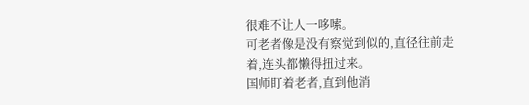很难不让人一哆嗦。
可老者像是没有察觉到似的,直径往前走着,连头都懒得扭过来。
国师盯着老者,直到他消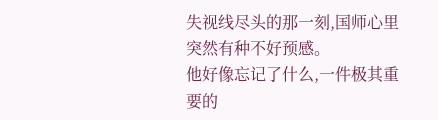失视线尽头的那一刻,国师心里突然有种不好预感。
他好像忘记了什么,一件极其重要的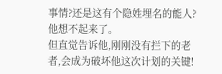事情?还是这有个隐姓埋名的能人?他想不起来了。
但直觉告诉他,刚刚没有拦下的老者,会成为破坏他这次计划的关键!